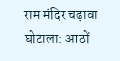राम मंदिर चढ़ावा घोटाला: आठों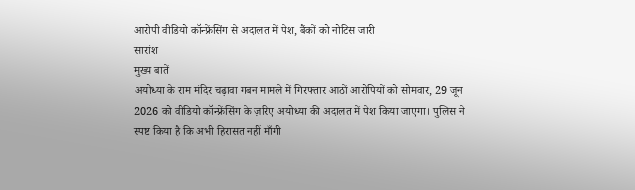आरोपी वीडियो कॉन्फ्रेंसिंग से अदालत में पेश, बैंकों को नोटिस जारी
सारांश
मुख्य बातें
अयोध्या के राम मंदिर चढ़ावा गबन मामले में गिरफ्तार आठों आरोपियों को सोमवार, 29 जून 2026 को वीडियो कॉन्फ्रेंसिंग के ज़रिए अयोध्या की अदालत में पेश किया जाएगा। पुलिस ने स्पष्ट किया है कि अभी हिरासत नहीं माँगी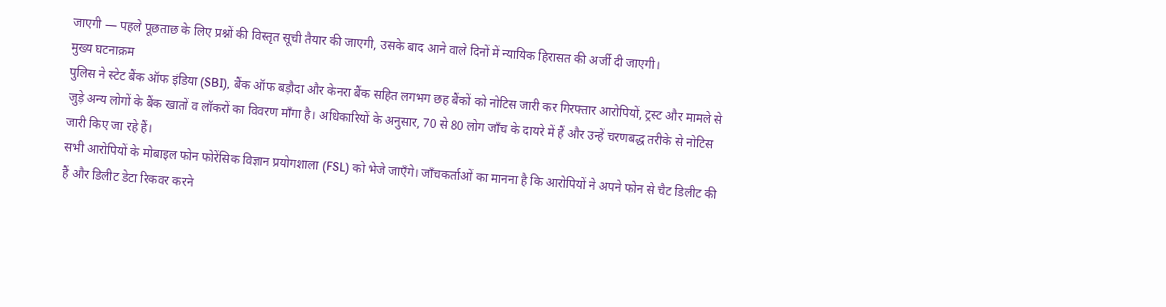जाएगी — पहले पूछताछ के लिए प्रश्नों की विस्तृत सूची तैयार की जाएगी, उसके बाद आने वाले दिनों में न्यायिक हिरासत की अर्जी दी जाएगी।
मुख्य घटनाक्रम
पुलिस ने स्टेट बैंक ऑफ इंडिया (SBI), बैंक ऑफ बड़ौदा और केनरा बैंक सहित लगभग छह बैंकों को नोटिस जारी कर गिरफ्तार आरोपियों, ट्रस्ट और मामले से जुड़े अन्य लोगों के बैंक खातों व लॉकरों का विवरण माँगा है। अधिकारियों के अनुसार, 70 से 80 लोग जाँच के दायरे में हैं और उन्हें चरणबद्ध तरीके से नोटिस जारी किए जा रहे हैं।
सभी आरोपियों के मोबाइल फोन फोरेंसिक विज्ञान प्रयोगशाला (FSL) को भेजे जाएँगे। जाँचकर्ताओं का मानना है कि आरोपियों ने अपने फोन से चैट डिलीट की हैं और डिलीट डेटा रिकवर करने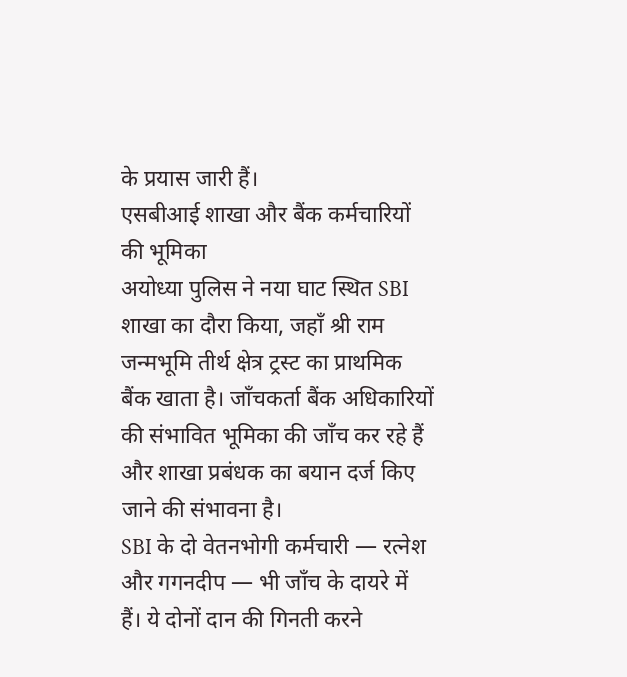के प्रयास जारी हैं।
एसबीआई शाखा और बैंक कर्मचारियों की भूमिका
अयोध्या पुलिस ने नया घाट स्थित SBI शाखा का दौरा किया, जहाँ श्री राम जन्मभूमि तीर्थ क्षेत्र ट्रस्ट का प्राथमिक बैंक खाता है। जाँचकर्ता बैंक अधिकारियों की संभावित भूमिका की जाँच कर रहे हैं और शाखा प्रबंधक का बयान दर्ज किए जाने की संभावना है।
SBI के दो वेतनभोगी कर्मचारी — रत्नेश और गगनदीप — भी जाँच के दायरे में हैं। ये दोनों दान की गिनती करने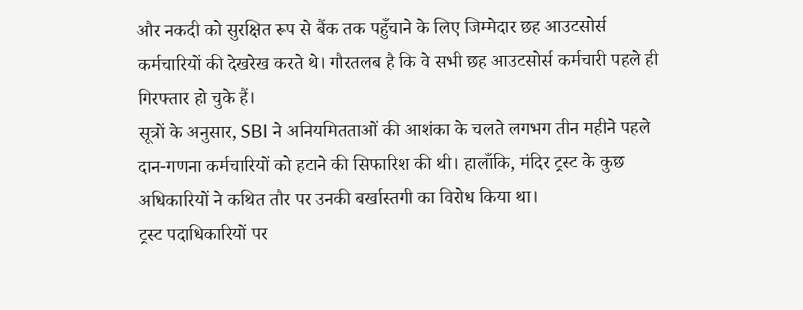और नकदी को सुरक्षित रूप से बैंक तक पहुँचाने के लिए जिम्मेदार छह आउटसोर्स कर्मचारियों की देखरेख करते थे। गौरतलब है कि वे सभी छह आउटसोर्स कर्मचारी पहले ही गिरफ्तार हो चुके हैं।
सूत्रों के अनुसार, SBI ने अनियमितताओं की आशंका के चलते लगभग तीन महीने पहले दान-गणना कर्मचारियों को हटाने की सिफारिश की थी। हालाँकि, मंदिर ट्रस्ट के कुछ अधिकारियों ने कथित तौर पर उनकी बर्खास्तगी का विरोध किया था।
ट्रस्ट पदाधिकारियों पर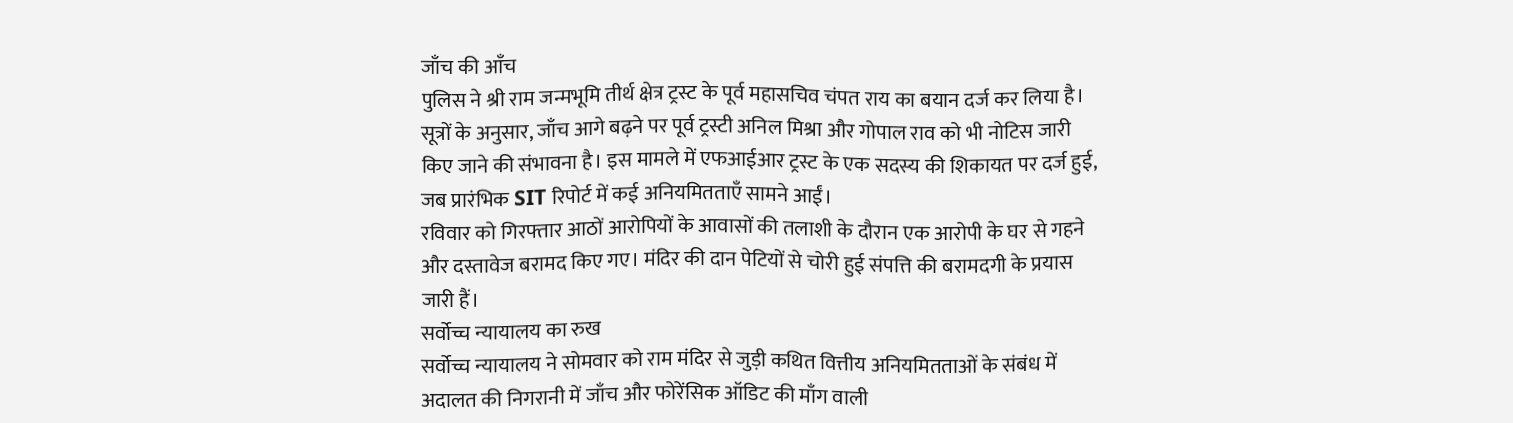जाँच की आँच
पुलिस ने श्री राम जन्मभूमि तीर्थ क्षेत्र ट्रस्ट के पूर्व महासचिव चंपत राय का बयान दर्ज कर लिया है। सूत्रों के अनुसार, जाँच आगे बढ़ने पर पूर्व ट्रस्टी अनिल मिश्रा और गोपाल राव को भी नोटिस जारी किए जाने की संभावना है। इस मामले में एफआईआर ट्रस्ट के एक सदस्य की शिकायत पर दर्ज हुई, जब प्रारंभिक SIT रिपोर्ट में कई अनियमितताएँ सामने आईं।
रविवार को गिरफ्तार आठों आरोपियों के आवासों की तलाशी के दौरान एक आरोपी के घर से गहने और दस्तावेज बरामद किए गए। मंदिर की दान पेटियों से चोरी हुई संपत्ति की बरामदगी के प्रयास जारी हैं।
सर्वोच्च न्यायालय का रुख
सर्वोच्च न्यायालय ने सोमवार को राम मंदिर से जुड़ी कथित वित्तीय अनियमितताओं के संबंध में अदालत की निगरानी में जाँच और फोरेंसिक ऑडिट की माँग वाली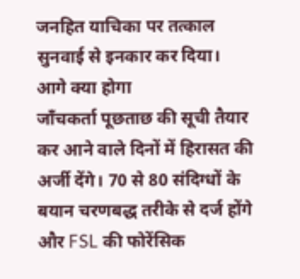जनहित याचिका पर तत्काल सुनवाई से इनकार कर दिया।
आगे क्या होगा
जाँचकर्ता पूछताछ की सूची तैयार कर आने वाले दिनों में हिरासत की अर्जी देंगे। 70 से 80 संदिग्धों के बयान चरणबद्ध तरीके से दर्ज होंगे और FSL की फोरेंसिक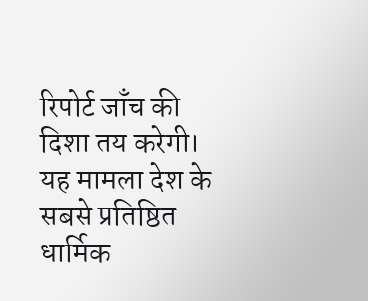रिपोर्ट जाँच की दिशा तय करेगी। यह मामला देश के सबसे प्रतिष्ठित धार्मिक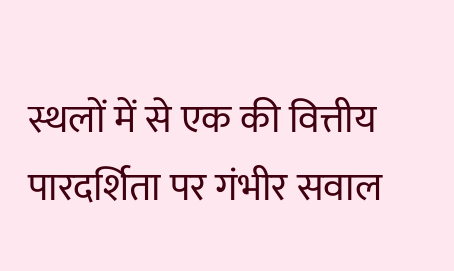स्थलों में से एक की वित्तीय पारदर्शिता पर गंभीर सवाल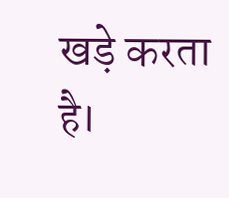खड़े करता है।